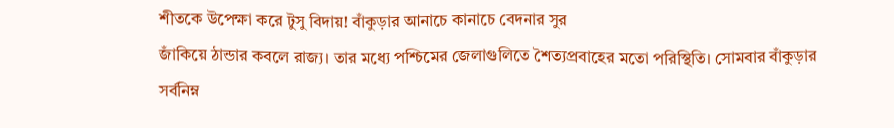শীতকে উপেক্ষা করে টুসু বিদায়! বাঁকুড়ার আনাচে কানাচে বেদনার সুর
জাঁকিয়ে ঠান্ডার কবলে রাজ্য। তার মধ্যে পশ্চিমের জেলাগুলিতে শৈত্যপ্রবাহের মতো পরিস্থিতি। সোমবার বাঁকুড়ার সর্বনিম্ন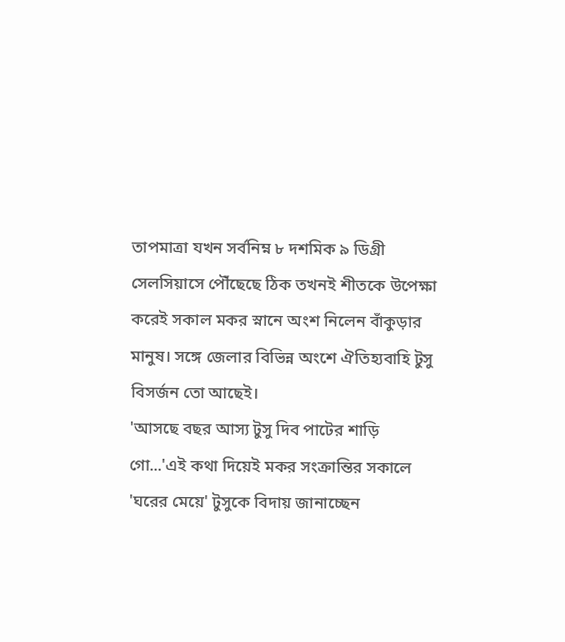তাপমাত্রা যখন সর্বনিম্ন ৮ দশমিক ৯ ডিগ্রী সেলসিয়াসে পৌঁছেছে ঠিক তখনই শীতকে উপেক্ষা করেই সকাল মকর স্নানে অংশ নিলেন বাঁকুড়ার মানুষ। সঙ্গে জেলার বিভিন্ন অংশে ঐতিহ্যবাহি টুসু বিসর্জন তো আছেই।
'আসছে বছর আস্য টুসু দিব পাটের শাড়ি গো...'এই কথা দিয়েই মকর সংক্রান্তির সকালে 'ঘরের মেয়ে' টুসুকে বিদায় জানাচ্ছেন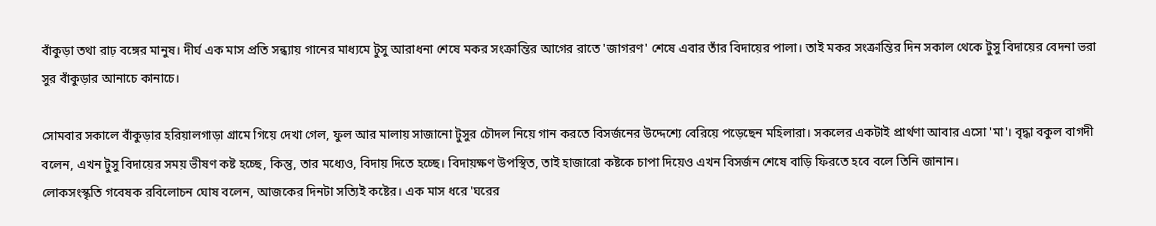বাঁকুড়া তথা রাঢ় বঙ্গের মানুষ। দীর্ঘ এক মাস প্রতি সন্ধ্যায় গানের মাধ্যমে টুসু আরাধনা শেষে মকর সংক্রান্তির আগের রাতে 'জাগরণ' শেষে এবার তাঁর বিদায়ের পালা। তাই মকর সংক্রান্তির দিন সকাল থেকে টুসু বিদায়ের বেদনা ভরা সুর বাঁকুড়ার আনাচে কানাচে।

সোমবার সকালে বাঁকুড়ার হরিয়ালগাড়া গ্রামে গিয়ে দেখা গেল, ফুল আর মালায় সাজানো টুসুর চৌদল নিয়ে গান করতে বিসর্জনের উদ্দেশ্যে বেরিয়ে পড়েছেন মহিলারা। সকলের একটাই প্রার্থণা আবার এসো 'মা'। বৃদ্ধা বকুল বাগদী বলেন, এখন টুসু বিদায়ের সময় ভীষণ কষ্ট হচ্ছে, কিন্তু, তার মধ্যেও, বিদায় দিতে হচ্ছে। বিদায়ক্ষণ উপস্থিত, তাই হাজারো কষ্টকে চাপা দিয়েও এখন বিসর্জন শেষে বাড়ি ফিরতে হবে বলে তিনি জানান।
লোকসংস্কৃতি গবেষক রবিলোচন ঘোষ বলেন, আজকের দিনটা সত্যিই কষ্টের। এক মাস ধরে 'ঘরের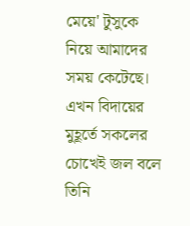মেয়ে' টুসুকে নিয়ে আমাদের সময় কেটেছে। এখন বিদায়ের মুহূর্তে সকলের চোখেই জল বলে তিনি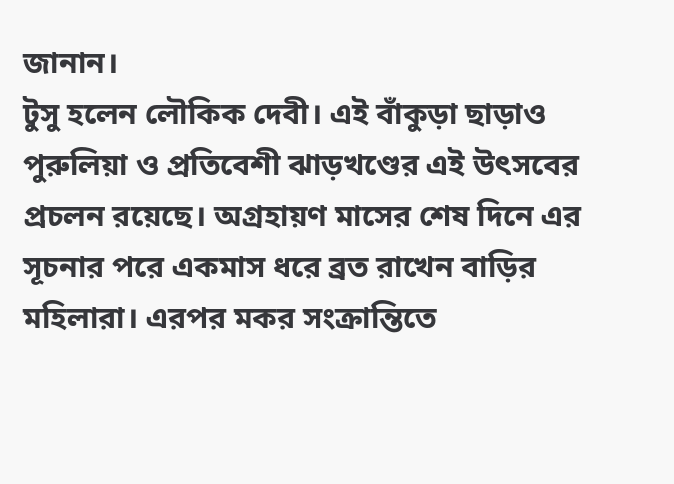জানান।
টুসু হলেন লৌকিক দেবী। এই বাঁকুড়া ছাড়াও পুরুলিয়া ও প্রতিবেশী ঝাড়খণ্ডের এই উৎসবের প্রচলন রয়েছে। অগ্রহায়ণ মাসের শেষ দিনে এর সূচনার পরে একমাস ধরে ব্রত রাখেন বাড়ির মহিলারা। এরপর মকর সংক্রান্তিতে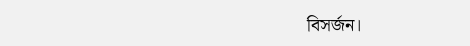বিসর্জন।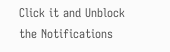Click it and Unblock the Notifications